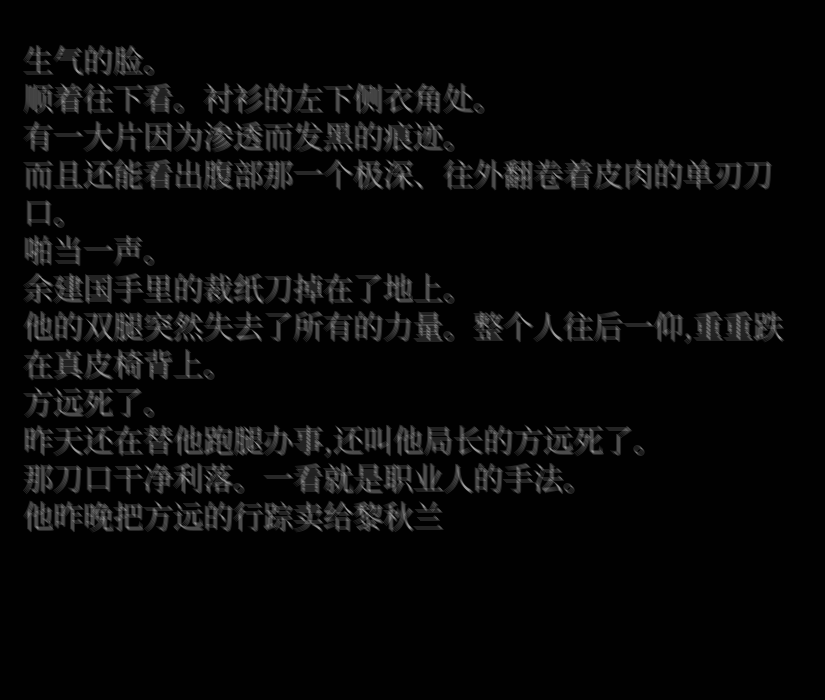生气的脸。
顺着往下看。衬衫的左下侧衣角处。
有一大片因为渗透而发黑的痕迹。
而且还能看出腹部那一个极深、往外翻卷着皮肉的单刃刀口。
啪当一声。
余建国手里的裁纸刀掉在了地上。
他的双腿突然失去了所有的力量。整个人往后一仰,重重跌在真皮椅背上。
方远死了。
昨天还在替他跑腿办事,还叫他局长的方远死了。
那刀口干净利落。一看就是职业人的手法。
他昨晚把方远的行踪卖给黎秋兰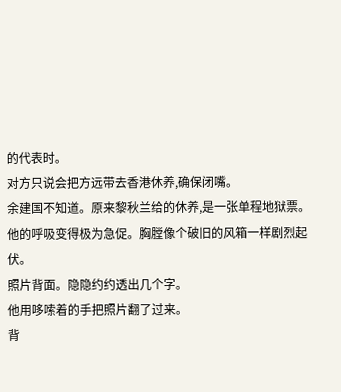的代表时。
对方只说会把方远带去香港休养,确保闭嘴。
余建国不知道。原来黎秋兰给的休养,是一张单程地狱票。
他的呼吸变得极为急促。胸膛像个破旧的风箱一样剧烈起伏。
照片背面。隐隐约约透出几个字。
他用哆嗦着的手把照片翻了过来。
背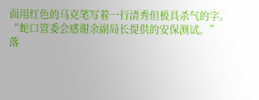面用红色的马克笔写着一行清秀但极具杀气的字。
“蛇口管委会感谢余副局长提供的安保测试。”
落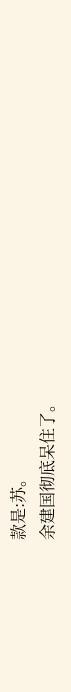款是:苏。
余建国彻底呆住了。